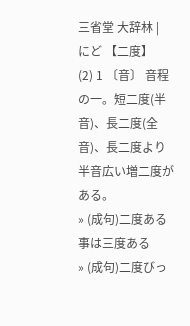三省堂 大辞林 |
にど 【二度】
(2) 1 〔音〕 音程の一。短二度(半音)、長二度(全音)、長二度より半音広い増二度がある。
» (成句)二度ある事は三度ある
» (成句)二度びっ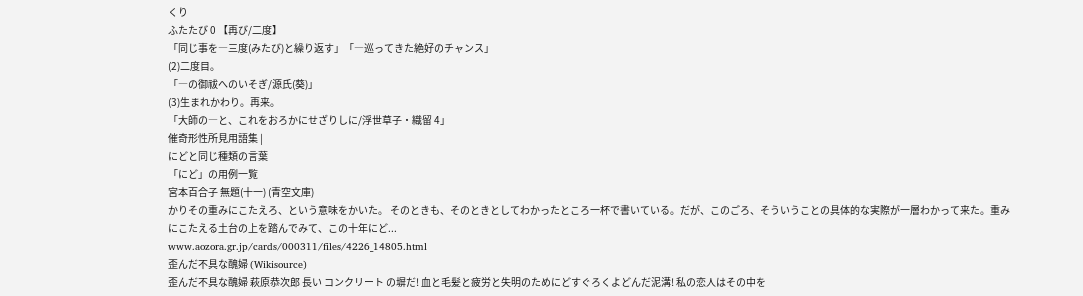くり
ふたたび 0 【再び/二度】
「同じ事を―三度(みたび)と繰り返す」「―巡ってきた絶好のチャンス」
(2)二度目。
「―の御祓へのいそぎ/源氏(葵)」
(3)生まれかわり。再来。
「大師の―と、これをおろかにせざりしに/浮世草子・織留 4」
催奇形性所見用語集 |
にどと同じ種類の言葉
「にど」の用例一覧
宮本百合子 無題(十一) (青空文庫)
かりその重みにこたえろ、という意味をかいた。 そのときも、そのときとしてわかったところ一杯で書いている。だが、このごろ、そういうことの具体的な実際が一層わかって来た。重みにこたえる土台の上を踏んでみて、この十年にど...
www.aozora.gr.jp/cards/000311/files/4226_14805.html
歪んだ不具な醜婦 (Wikisource)
歪んだ不具な醜婦 萩原恭次郎 長い コンクリート の塀だ! 血と毛髪と疲労と失明のためにどすぐろくよどんだ泥溝! 私の恋人はその中を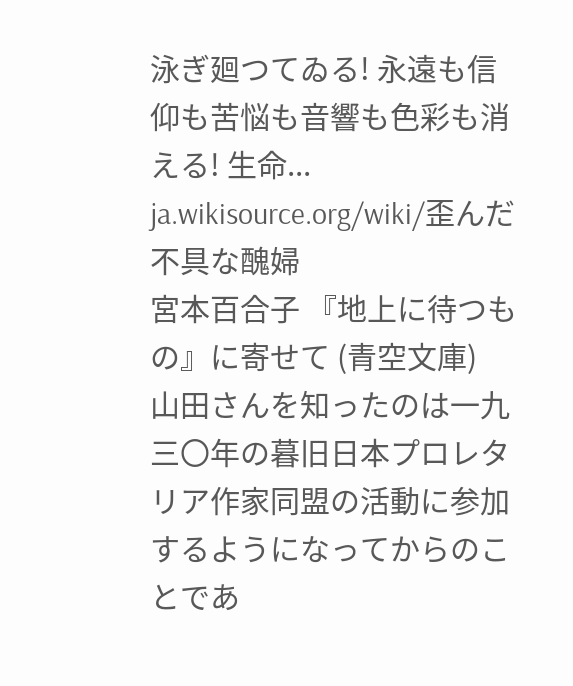泳ぎ廻つてゐる! 永遠も信仰も苦悩も音響も色彩も消える! 生命...
ja.wikisource.org/wiki/歪んだ不具な醜婦
宮本百合子 『地上に待つもの』に寄せて (青空文庫)
山田さんを知ったのは一九三〇年の暮旧日本プロレタリア作家同盟の活動に参加するようになってからのことであ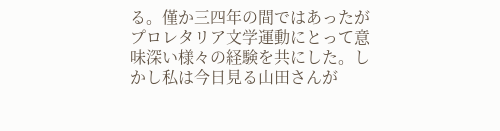る。僅か三四年の間ではあったがプロレタリア文学運動にとって意味深い様々の経験を共にした。しかし私は今日見る山田さんが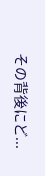その背後にど...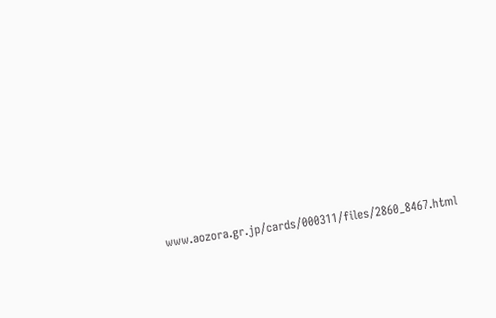www.aozora.gr.jp/cards/000311/files/2860_8467.html